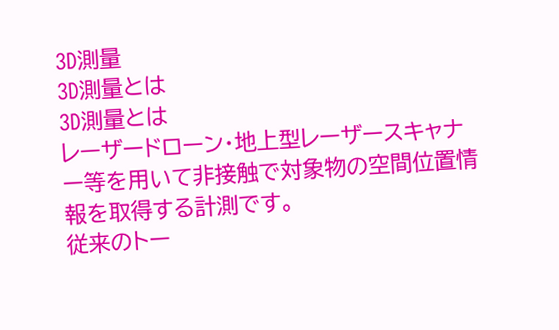3D測量
3D測量とは
3D測量とは
レーザードローン・地上型レーザースキャナー等を用いて非接触で対象物の空間位置情報を取得する計測です。
従来のトー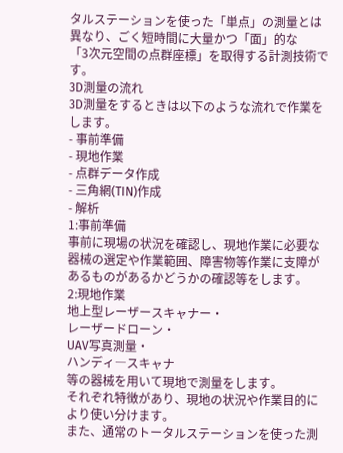タルステーションを使った「単点」の測量とは異なり、ごく短時間に大量かつ「面」的な
「3次元空間の点群座標」を取得する計測技術です。
3D測量の流れ
3D測量をするときは以下のような流れで作業をします。
- 事前準備
- 現地作業
- 点群データ作成
- 三角網(TIN)作成
- 解析
1:事前準備
事前に現場の状況を確認し、現地作業に必要な器械の選定や作業範囲、障害物等作業に支障があるものがあるかどうかの確認等をします。
2:現地作業
地上型レーザースキャナー・
レーザードローン・
UAV写真測量・
ハンディ―スキャナ
等の器械を用いて現地で測量をします。
それぞれ特徴があり、現地の状況や作業目的により使い分けます。
また、通常のトータルステーションを使った測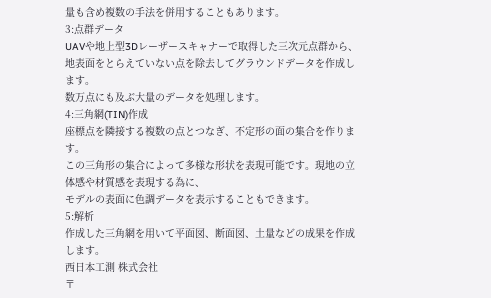量も含め複数の手法を併用することもあります。
3:点群データ
UAVや地上型3Dレーザースキャナーで取得した三次元点群から、地表面をとらえていない点を除去してグラウンドデータを作成します。
数万点にも及ぶ大量のデータを処理します。
4:三角網(TIN)作成
座標点を隣接する複数の点とつなぎ、不定形の面の集合を作ります。
この三角形の集合によって多様な形状を表現可能です。現地の立体感や材質感を表現する為に、
モデルの表面に色調データを表示することもできます。
5:解析
作成した三角網を用いて平面図、断面図、土量などの成果を作成します。
西日本工測 株式会社
〒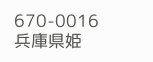670-0016
兵庫県姫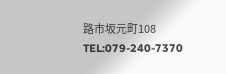路市坂元町108
TEL:079-240-7370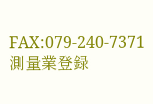FAX:079-240-7371
測量業登録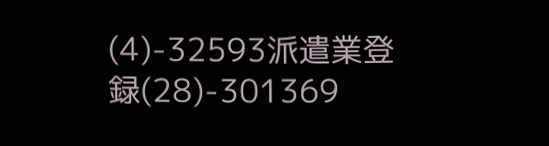(4)-32593派遣業登録(28)-301369